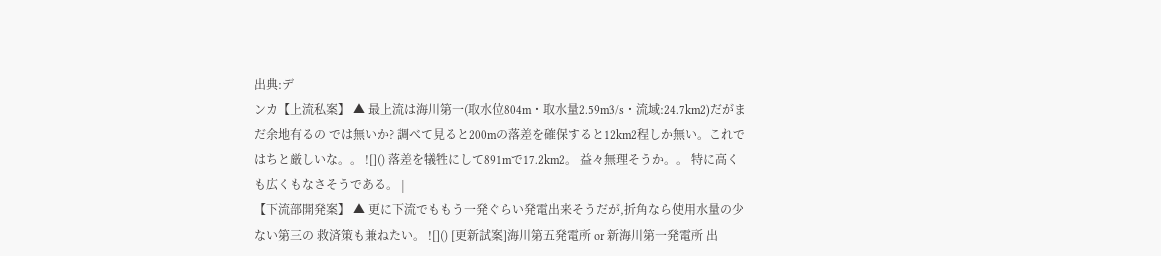出典:デ
ンカ【上流私案】 ▲ 最上流は海川第一(取水位804m・取水量2.59m3/s・流域:24.7km2)だがまだ余地有るの では無いか? 調べて見ると200mの落差を確保すると12km2程しか無い。これではちと厳しいな。。 ![]() 落差を犠牲にして891mで17.2km2。 益々無理そうか。。 特に高くも広くもなさそうである。 |
【下流部開発案】 ▲ 更に下流でももう一発ぐらい発電出来そうだが,折角なら使用水量の少ない第三の 救済策も兼ねたい。 ![]() [更新試案]海川第五発電所 or 新海川第一発電所 出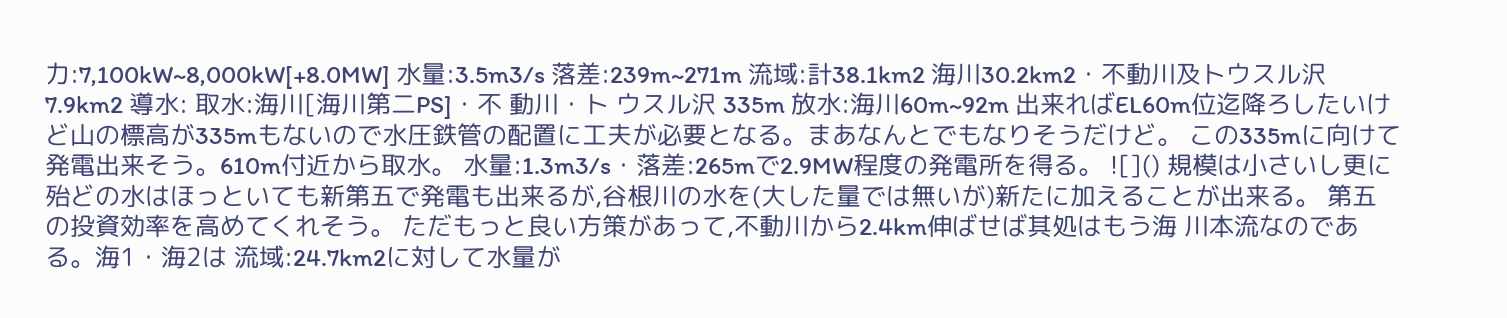力:7,100kW~8,000kW[+8.0MW] 水量:3.5m3/s 落差:239m~271m 流域:計38.1km2 海川30.2km2・不動川及トウスル沢7.9km2 導水: 取水:海川[海川第二PS]・不 動川・ト ウスル沢 335m 放水:海川60m~92m 出来ればEL60m位迄降ろしたいけど山の標高が335mもないので水圧鉄管の配置に工夫が必要となる。まあなんとでもなりそうだけど。 この335mに向けて発電出来そう。610m付近から取水。 水量:1.3m3/s・落差:265mで2.9MW程度の発電所を得る。 ![]() 規模は小さいし更に殆どの水はほっといても新第五で発電も出来るが,谷根川の水を(大した量では無いが)新たに加えることが出来る。 第五の投資効率を高めてくれそう。 ただもっと良い方策があって,不動川から2.4km伸ばせば其処はもう海 川本流なのである。海1・海2は 流域:24.7km2に対して水量が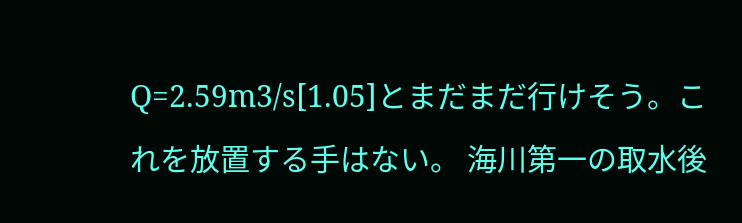Q=2.59m3/s[1.05]とまだまだ行けそう。これを放置する手はない。 海川第一の取水後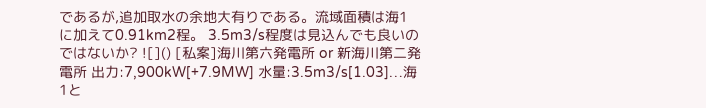であるが,追加取水の余地大有りである。流域面積は海1に加えて0.91km2程。 3.5m3/s程度は見込んでも良いのではないか? ![]() [私案]海川第六発電所 or 新海川第二発電所 出力:7,900kW[+7.9MW] 水量:3.5m3/s[1.03]…海1と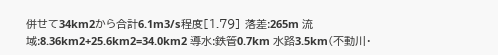併せて34km2から合計6.1m3/s程度[1.79] 落差:265m 流域:8.36km2+25.6km2=34.0km2 導水:鉄管0.7km 水路3.5km(不動川・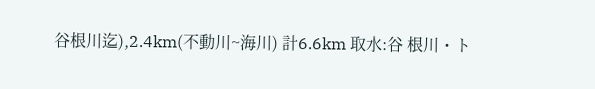谷根川迄),2.4km(不動川~海川) 計6.6km 取水:谷 根川・ト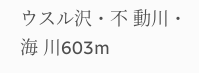ウスル沢・不 動川・海 川603m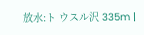放水:ト ウスル沢 335m |